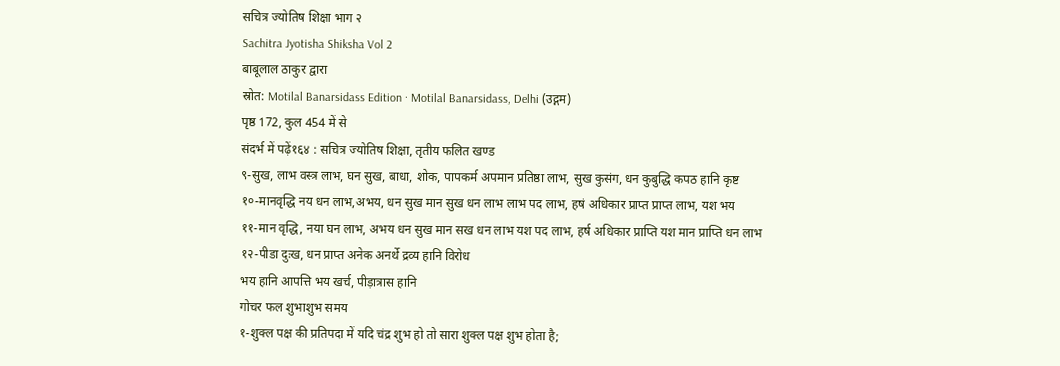सचित्र ज्योतिष शिक्षा भाग २
Sachitra Jyotisha Shiksha Vol 2
बाबूलाल ठाकुर द्वारा
स्रोत: Motilal Banarsidass Edition · Motilal Banarsidass, Delhi (उद्गम)
पृष्ठ 172, कुल 454 में से
संदर्भ में पढ़ें१६४ : सचित्र ज्योतिष शिक्षा, तृतीय फलित खण्ड
९-सुख, लाभ वस्त्र लाभ, घन सुख, बाधा, शोक, पापकर्म अपमान प्रतिष्ठा लाभ, सुख कुसंग, धन कुबुद्धि कपठ हानि कृष्ट
१०-मानवृद्धि नय धन लाभ,अभय, धन सुख मान सुख धन लाभ लाभ पद लाभ, हषं अधिकार प्राप्त प्राप्त लाभ, यश भय
११-मान वृद्धि, नया घन लाभ, अभय धन सुख मान सख धन लाभ यश पद लाभ, हर्ष अधिकार प्राप्ति यश मान प्राप्ति धन लाभ
१२-पीडा दुःख, धन प्राप्त अनेक अनर्थे द्रव्य हानि विरोध
भय हानि आपत्ति भय खर्च, पीड़ात्रास हानि
गोचर फल शुभाशुभ समय
१-शुक्ल पक्ष की प्रतिपदा में यदि चंद्र शुभ हो तो सारा शुक्ल पक्ष शुभ होता है;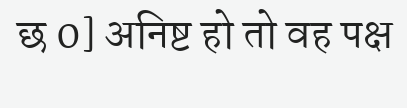छ 0] अनिष्ट हो तो वह पक्ष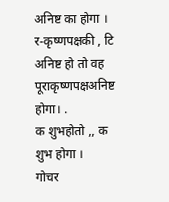अनिष्ट का होगा ।
र-कृष्णपक्षकी , टि अनिष्ट हो तो वह पूराकृष्णपक्षअनिष्ट होगा। .
क शुभहोतो ,, क शुभ होगा ।
गोचर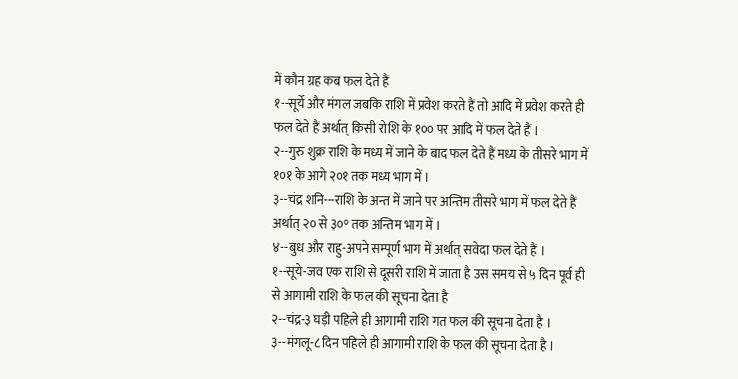में कौन ग्रह कब फल देते हैं
१--सूर्ये और मंगल जबकि राशि में प्रवेश करते हैं तो आदि में प्रवेश करते ही
फल देते हैं अर्थात् किसी रोशि के १०० पर आदि में फल देते हैं ।
२--गुरु शुक्र राशि के मध्य में जाने के बाद फल देते हैं मध्य के तीसरे भाग में
१०१ के आगे २०१ तक मध्य भाग में ।
३--चंद्र शनि---राशि के अन्त में जाने पर अन्तिम तीसरे भाग में फल देते हैं
अर्थात् २० से ३०° तक अन्तिम भाग में ।
४--बुध और राहु-अपने सम्पूर्ण भाग में अर्थात् सवेदा फल देते हैं ।
१--सूये-जव एक राशि से दूसरी राशि में जाता है उस समय से ५ दिन पूर्व ही
से आगामी राशि के फल की सूचना देता है
२--चंद्र-३ घड़ी पहिले ही आगामी राशि गत फल की सूचना देता है ।
३--मंगलू-८ दिन पहिले ही आगामी राशि के फल की सूचना देता है ।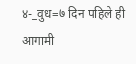४-_वुध=७ दिन पहिले ही आगामी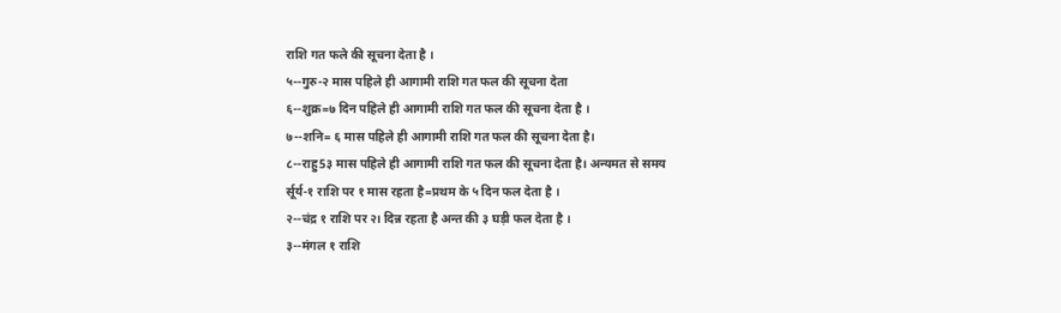राशि गत फले की सूचना देता है ।
५--गुरु-२ मास पहिले ही आगामी राशि गत फल की सूचना देता
६--शुक्र=७ दिन पहिले ही आगामी राशि गत फल की सूचना देता है ।
७--शनि= ६ मास पहिले ही आगामी राशि गत फल की सूचना देता है।
८--राहु5३ मास पहिले ही आगामी राशि गत फल की सूचना देता है। अन्यमत से समय
र्सूर्य-१ राशि पर १ मास रहता है=प्रथम के ५ दिन फल देता है ।
२--चंद्र १ राशि पर २। दिन्न रहता है अन्त की ३ घड़ी फल देता है ।
३--मंगल १ राशि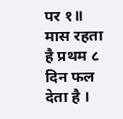पर १॥ मास रहता है प्रथम ८ दिन फल देता है ।